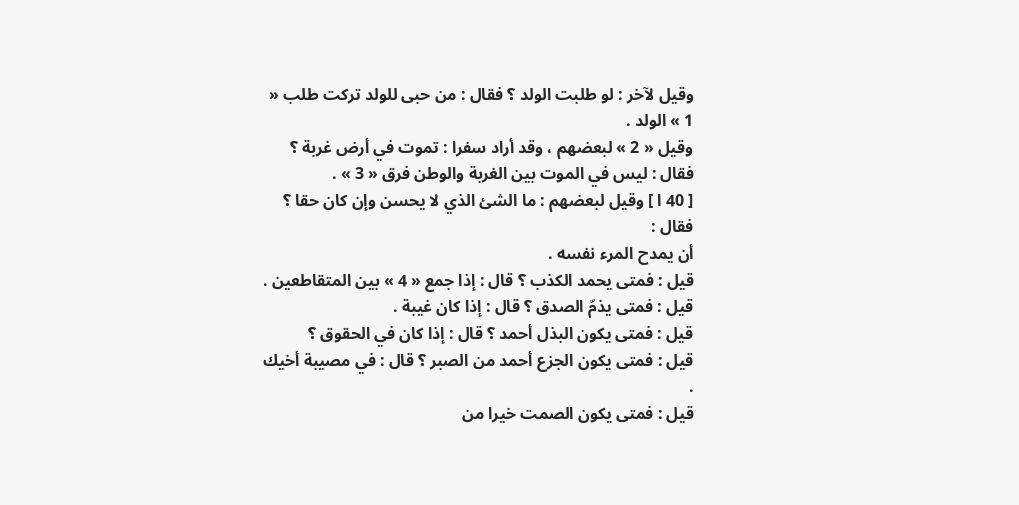وقيل لآخر : لو طلبت الولد ؟ فقال : من حبى للولد تركت طلب « 1 » الولد .
وقيل « 2 » لبعضهم ، وقد أراد سفرا : تموت في أرض غربة ؟ فقال : ليس في الموت بين الغربة والوطن فرق « 3 » .
[ 40 ا ] وقيل لبعضهم : ما الشئ الذي لا يحسن وإن كان حقا ؟ فقال :
أن يمدح المرء نفسه .
قيل : فمتى يحمد الكذب ؟ قال : إذا جمع « 4 » بين المتقاطعين .
قيل : فمتى يذمّ الصدق ؟ قال : إذا كان غيبة .
قيل : فمتى يكون البذل أحمد ؟ قال : إذا كان في الحقوق ؟
قيل : فمتى يكون الجزع أحمد من الصبر ؟ قال : في مصيبة أخيك .
قيل : فمتى يكون الصمت خيرا من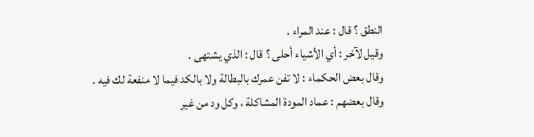النطق ؟ قال : عند المراء .
وقيل لآخر : أي الأشياء أحلى ؟ قال : الذي يشتهى .
وقال بعض الحكماء : لا تفن عمرك بالبطالة ولا بالكد فيما لا منفعة لك فيه .
وقال بعضهم : عماد المودة المشاكلة ، وكل ود من غير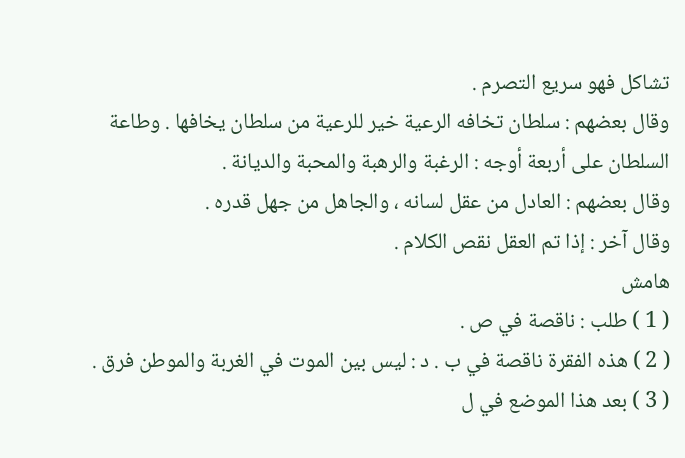تشاكل فهو سريع التصرم .
وقال بعضهم : سلطان تخافه الرعية خير للرعية من سلطان يخافها . وطاعة السلطان على أربعة أوجه : الرغبة والرهبة والمحبة والديانة .
وقال بعضهم : العادل من عقل لسانه ، والجاهل من جهل قدره .
وقال آخر : إذا تم العقل نقص الكلام .
هامش
( 1 ) طلب : ناقصة في ص .
( 2 ) هذه الفقرة ناقصة في ب . د : ليس بين الموت في الغربة والموطن فرق .
( 3 ) بعد هذا الموضع في ل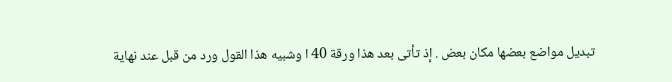تبديل مواضع بعضها مكان بعض . إذ تأتى بعد هذا ورقة 40 ا وشبيه هذا القول ورد من قبل عند نهاية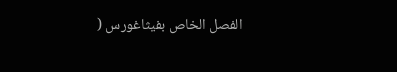الفصل الخاص بفيثاغورس (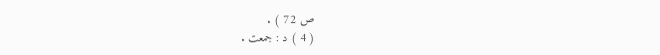ص 72 ) .
( 4 ) د : جمعت .